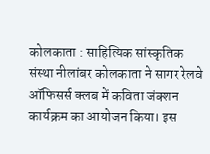कोलकाता : साहित्यिक सांस्कृतिक संस्था नीलांबर कोलकाता ने सागर रेलवे ऑफिसर्स क्लब में कविता जंक्शन कार्यक्रम का आयोजन किया। इस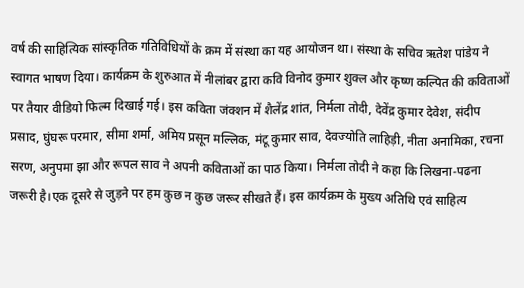वर्ष की साहित्यिक सांस्कृतिक गतिविधियों के क्रम में संस्था का यह आयोजन था। संस्था के सचिव ऋतेश पांडेय ने स्वागत भाषण दिया। कार्यक्रम के शुरुआत में नीलांबर द्वारा कवि विनोद कुमार शुक्ल और कृष्ण कल्पित की कविताओं पर तैयार वीडियो फिल्म दिखाई गई। इस कविता जंक्शन में शैलेंद्र शांत, निर्मला तोदी, देवेंद्र कुमार देवेश, संदीप प्रसाद, घुंघरू परमार, सीमा शर्मा, अमिय प्रसून मल्लिक, मंटू कुमार साव, देवज्योति लाहिड़ी, नीता अनामिका, रचना सरण, अनुपमा झा और रूपल साव ने अपनी कविताओं का पाठ किया। निर्मला तोदी ने कहा कि लिखना-पढना जरूरी है।एक दूसरे से जुड़ने पर हम कुछ न कुछ जरूर सीखते हैं। इस कार्यक्रम के मुख्य अतिथि एवं साहित्य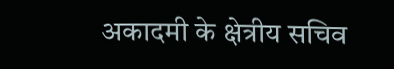अकादमी के क्षेत्रीय सचिव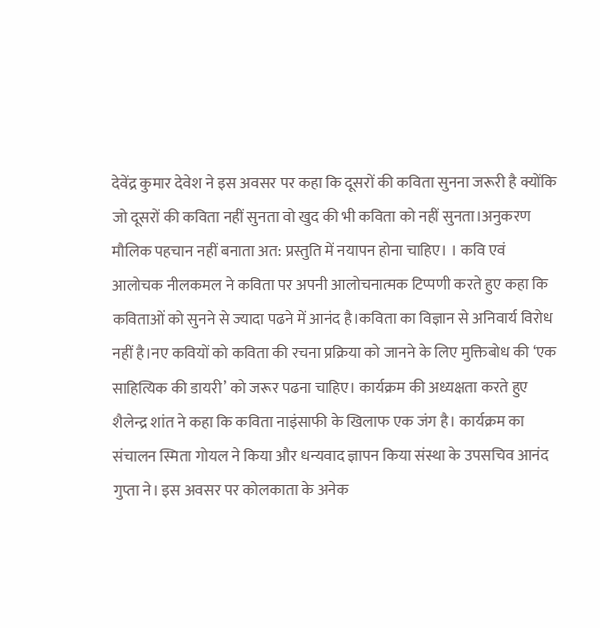देवेंद्र कुमार देवेश ने इस अवसर पर कहा कि दूसरों की कविता सुनना जरूरी है क्योंकि जो दूसरों की कविता नहीं सुनता वो खुद की भी कविता को नहीं सुनता।अनुकरण मौलिक पहचान नहीं बनाता अत: प्रस्तुति में नयापन होना चाहिए। । कवि एवं आलोचक नीलकमल ने कविता पर अपनी आलोचनात्मक टिप्पणी करते हुए कहा कि कविताओं को सुनने से ज्यादा पढने में आनंद है।कविता का विज्ञान से अनिवार्य विरोध नहीं है।नए कवियों को कविता की रचना प्रक्रिया को जानने के लिए मुक्तिबोध की ‘एक साहित्यिक की डायरी’ को जरूर पढना चाहिए। कार्यक्रम की अध्यक्षता करते हुए शैलेन्द्र शांत ने कहा कि कविता नाइंसाफी के खिलाफ एक जंग है। कार्यक्रम का संचालन स्मिता गोयल ने किया और धन्यवाद ज्ञापन किया संस्था के उपसचिव आनंद गुप्ता ने। इस अवसर पर कोलकाता के अनेक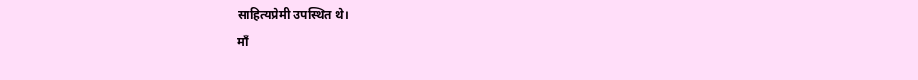साहित्यप्रेमी उपस्थित थे।
माँ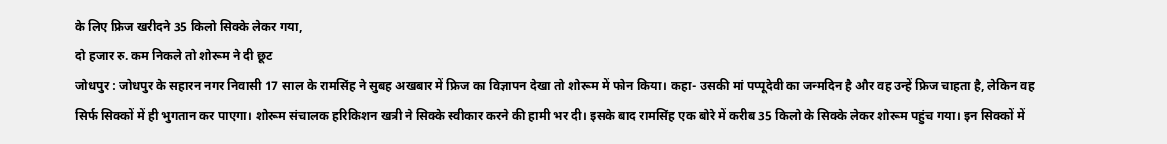के लिए फ्रिज खरीदने 35 किलो सिक्के लेकर गया,
दो हजार रु. कम निकले तो शोरूम ने दी छूट
जोधपुर : जोधपुर के सहारन नगर निवासी 17 साल के रामसिंह ने सुबह अखबार में फ्रिज का विज्ञापन देखा तो शोरूम में फोन किया। कहा- उसकी मां पप्पूदेवी का जन्मदिन है और वह उन्हें फ्रिज चाहता है, लेकिन वह सिर्फ सिक्कों में ही भुगतान कर पाएगा। शोरूम संचालक हरिकिशन खत्री ने सिक्के स्वीकार करने की हामी भर दी। इसके बाद रामसिंह एक बोरे में करीब 35 किलो के सिक्के लेकर शोरूम पहुंच गया। इन सिक्कों में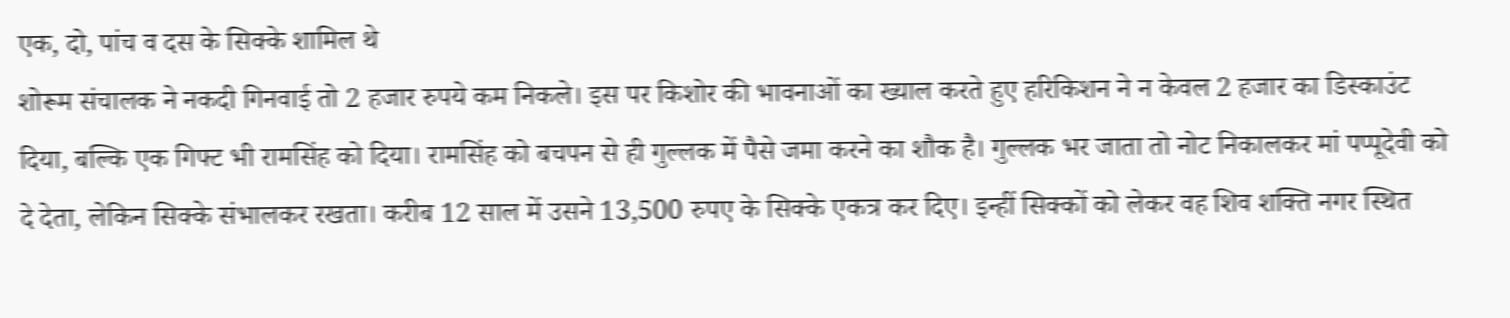एक, दो, पांच व दस के सिक्के शामिल थे
शोरूम संचालक ने नकदी गिनवाई तो 2 हजार रुपये कम निकले। इस पर किशोर की भावनाओं का ख्याल करते हुए हरिकिशन ने न केवल 2 हजार का डिस्काउंट दिया, बल्कि एक गिफ्ट भी रामसिंह को दिया। रामसिंह को बचपन से ही गुल्लक में पैसे जमा करने का शौक है। गुल्लक भर जाता तो नोट निकालकर मां पप्पूदेवी को दे देता, लेकिन सिक्के संभालकर रखता। करीब 12 साल में उसने 13,500 रुपए के सिक्के एकत्र कर दिए। इन्हीं सिक्कों को लेकर वह शिव शक्ति नगर स्थित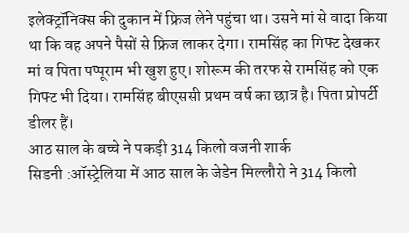इलेक्ट्रॉनिक्स की दुकान में फ्रिज लेने पहुंचा था। उसने मां से वादा किया था कि वह अपने पैसों से फ्रिज लाकर देगा। रामसिंह का गिफ्ट देखकर मां व पिता पप्पूराम भी खुश हुए। शोरूम की तरफ से रामसिंह को एक गिफ्ट भी दिया। रामसिंह बीएससी प्रथम वर्ष का छात्र है। पिता प्रोपर्टी डीलर हैं।
आठ साल के बच्चे ने पकड़ी 314 किलो वजनी शार्क
सिडनी :ऑस्ट्रेलिया में आठ साल के जेडेन मिल्लौरो ने 314 किलो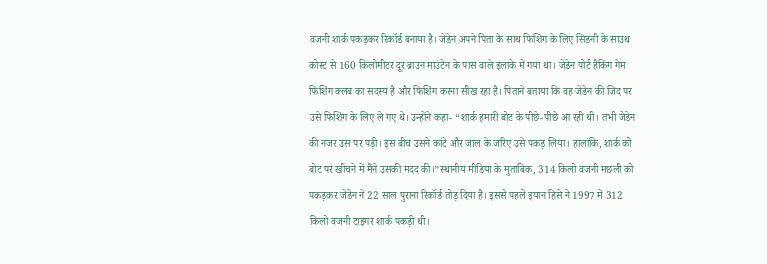वजनी शार्क पकड़कर रिकॉर्ड बनाया है। जेडेन अपने पिता के साथ फिशिंग के लिए सिडनी के साउथ कोस्ट से 160 किलोमीटर दूर ब्राउन माउंटेन के पास वाले इलाके में गया था। जेडेन पोर्ट हैकिंग गेम फिशिंग क्लब का सदस्य है और फिशिंग करना सीख रहा है। पिताने बताया कि वह जेडेन की जिद पर उसे फिशिंग के लिए ले गए थे। उन्होंने कहा- “शार्क हमारी बोट के पीछे-पीछे आ रही थी। तभी जेडेन की नजर उस पर पड़ी। इस बीच उसने कांटे और जाल के जरिए उसे पकड़ लिया। हालांकि, शार्क को बोट पर खींचने में मैंने उसकी मदद की।”स्थानीय मीडिया के मुताबिक, 314 किलो वजनी मछली को पकड़कर जेडेन ने 22 साल पुराना रिकॉर्ड तोड़ दिया है। इससे पहले इयान हिसे ने 1997 में 312 किलो वजनी टाइगर शार्क पकड़ी थी।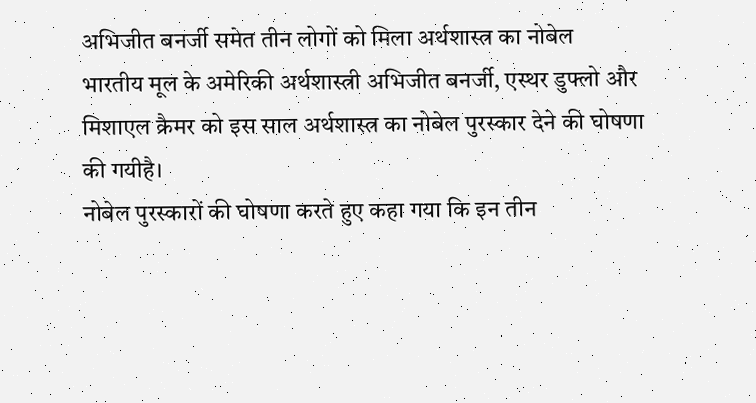अभिजीत बनर्जी समेत तीन लोगों को मिला अर्थशास्त्र का नोबेल
भारतीय मूल के अमेरिकी अर्थशास्त्री अभिजीत बनर्जी, एस्थर डुफ्लो और मिशाएल क्रैमर को इस साल अर्थशास्त्र का नोबेल पुरस्कार देने की घोषणा की गयीहै।
नोबेल पुरस्कारों की घोषणा करते हुए कहा गया कि इन तीन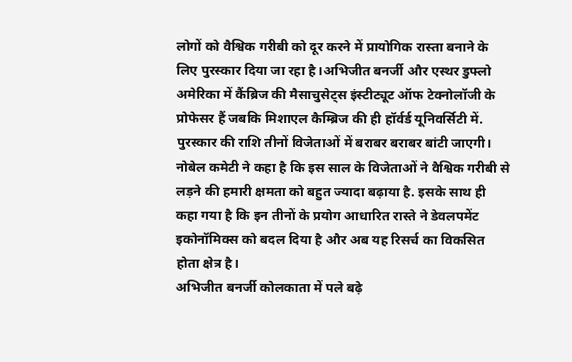लोगों को वैश्विक गरीबी को दूर करने में प्रायोगिक रास्ता बनाने के लिए पुरस्कार दिया जा रहा है।अभिजीत बनर्जी और एस्थर डुफ्लो अमेरिका में कैंब्रिज की मैसाचुसेट्स इंस्टीट्यूट ऑफ टेक्नोलॉजी के प्रोफेसर हैं जबकि मिशाएल कैम्ब्रिज की ही हॉर्वर्ड यूनिवर्सिटी में. पुरस्कार की राशि तीनों विजेताओं में बराबर बराबर बांटी जाएगी। नोबेल कमेटी ने कहा है कि इस साल के विजेताओं ने वैश्विक गरीबी से लड़ने की हमारी क्षमता को बहुत ज्यादा बढ़ाया है. इसके साथ ही कहा गया है कि इन तीनों के प्रयोग आधारित रास्ते ने डेवलपमेंट इकोनॉमिक्स को बदल दिया है और अब यह रिसर्च का विकसित होता क्षेत्र है।
अभिजीत बनर्जी कोलकाता में पले बढ़े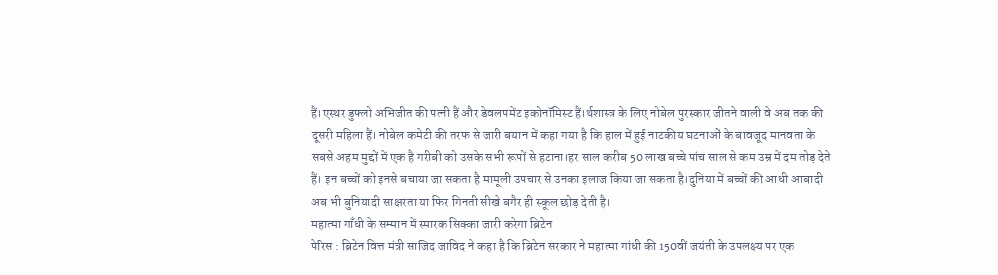हैं।एस्थर डुफ्लो अभिजीत की पत्नी हैं और डेवलपमेंट इकोनॉमिस्ट हैं।र्थशास्त्र के लिए नोबेल पुरस्कार जीतने वाली वे अब तक की दूसरी महिला हैं। नोबेल कमेटी की तरफ से जारी बयान में कहा गया है कि हाल में हुई नाटकीय घटनाओं के बावजूद मानवता के सबसे अहम मुद्दों में एक है गरीबी को उसके सभी रूपों से हटाना।हर साल करीब 50 लाख बच्चे पांच साल से कम उम्र में दम तोड़ देते हैं। इन बच्चों को इनसे बचाया जा सकता है मामूली उपचार से उनका इलाज किया जा सकता है।दुनिया में बच्चों की आधी आबादी अब भी बुनियादी साक्षरता या फिर गिनती सीखे बगैर ही स्कूल छोड़ देती है।
महात्मा गाँधी के सम्मान में स्मारक सिक्का जारी करेगा ब्रिटेन
पेरिस : ब्रिटेन वित्त मंत्री साजिद जाविद ने कहा है कि ब्रिटेन सरकार ने महात्मा गांधी की 150वीं जयंती के उपलक्ष्य पर एक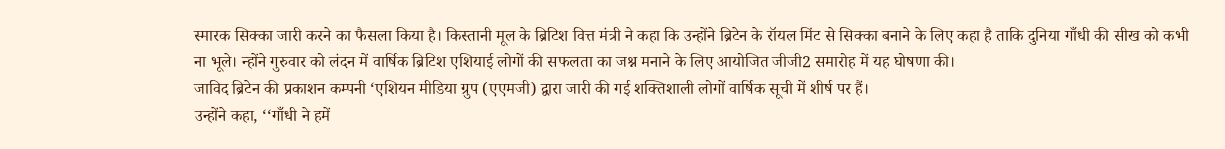स्मारक सिक्का जारी करने का फैसला किया है। किस्तानी मूल के ब्रिटिश वित्त मंत्री ने कहा कि उन्होंने ब्रिटेन के रॉयल मिंट से सिक्का बनाने के लिए कहा है ताकि दुनिया गाँधी की सीख को कभी ना भूले। न्होंने गुरुवार को लंदन में वार्षिक ब्रिटिश एशियाई लोगों की सफलता का जश्न मनाने के लिए आयोजित जीजी2 समारोह में यह घोषणा की।
जाविद ब्रिटेन की प्रकाशन कम्पनी ‘एशियन मीडिया ग्रुप (एएमजी) द्वारा जारी की गई शक्तिशाली लोगों वार्षिक सूची में शीर्ष पर हैं।
उन्होंने कहा, ‘‘गाँधी ने हमें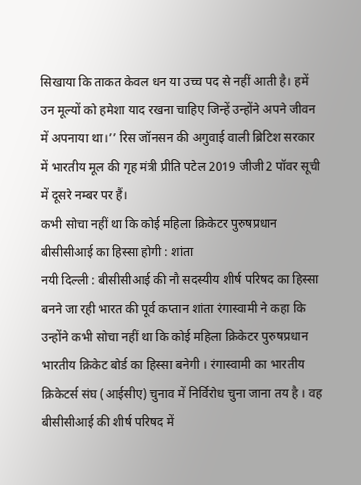सिखाया कि ताकत केवल धन या उच्च पद से नहीं आती है। हमें उन मूल्यों को हमेशा याद रखना चाहिए जिन्हें उन्होंने अपने जीवन में अपनाया था।’’ रिस जॉनसन की अगुवाई वाली ब्रिटिश सरकार में भारतीय मूल की गृह मंत्री प्रीति पटेल 2019 जीजी2 पॉवर सूची में दूसरे नम्बर पर हैं।
कभी सोचा नहीं था कि कोई महिला क्रिकेटर पुरुषप्रधान बीसीसीआई का हिस्सा होगी : शांता
नयी दिल्ली : बीसीसीआई की नौ सदस्यीय शीर्ष परिषद का हिस्सा बनने जा रही भारत की पूर्व कप्तान शांता रंगास्वामी ने कहा कि उन्होंने कभी सोचा नहीं था कि कोई महिला क्रिकेटर पुरुषप्रधान भारतीय क्रिकेट बोर्ड का हिस्सा बनेगी । रंगास्वामी का भारतीय क्रिकेटर्स संघ (आईसीए) चुनाव में निर्विरोध चुना जाना तय है । वह बीसीसीआई की शीर्ष परिषद में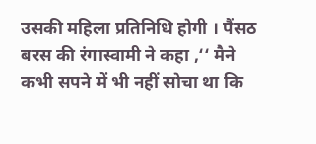उसकी महिला प्रतिनिधि होगी । पैंसठ बरस की रंगास्वामी ने कहा ,‘‘ मैने कभी सपने में भी नहीं सोचा था कि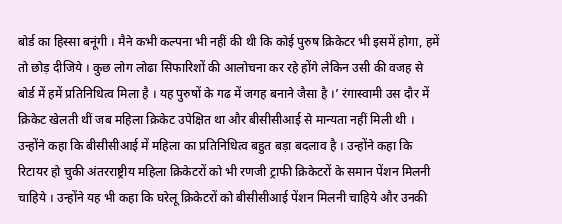बोर्ड का हिस्सा बनूंगी । मैने कभी कल्पना भी नहीं की थी कि कोई पुरुष क्रिकेटर भी इसमें होगा, हमें तो छोड़ दीजिये । कुछ लोग लोढा सिफारिशों की आलोचना कर रहे होंगे लेकिन उसी की वजह से बोर्ड में हमें प्रतिनिधित्व मिला है । यह पुरुषों के गढ में जगह बनाने जैसा है ।’ रंगास्वामी उस दौर में क्रिकेट खेलती थीं जब महिला क्रिकेट उपेक्षित था और बीसीसीआई से मान्यता नहीं मिली थी । उन्होंने कहा कि बीसीसीआई में महिला का प्रतिनिधित्व बहुत बड़ा बदलाव है । उन्होंने कहा कि रिटायर हो चुकी अंतरराष्ट्रीय महिला क्रिकेटरों को भी रणजी ट्राफी क्रिकेटरों के समान पेंशन मिलनी चाहिये । उन्होंने यह भी कहा कि घरेलू क्रिकेटरों को बीसीसीआई पेंशन मिलनी चाहिये और उनकी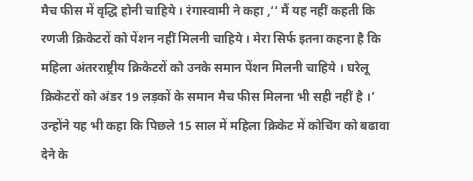मैच फीस में वृद्धि होनी चाहिये । रंगास्वामी ने कहा ,‘‘ मैं यह नहीं कहती कि रणजी क्रिकेटरों को पेंशन नहीं मिलनी चाहिये । मेरा सिर्फ इतना कहना है कि महिला अंतरराष्ट्रीय क्रिकेटरों को उनके समान पेंशन मिलनी चाहिये । घरेलू क्रिकेटरों को अंडर 19 लड़कों के समान मैच फीस मिलना भी सही नहीं है ।’ उन्होंने यह भी कहा कि पिछले 15 साल में महिला क्रिकेट में कोचिंग को बढावा देने के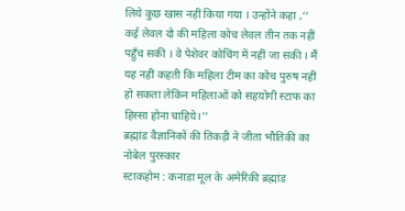लिये कुछ खास नहीं किया गया । उन्होंने कहा ,‘‘ कई लेवल दो की महिला कोच लेवल तीन तक नहीं पहुँच सकीं । वे पेशेवर कोचिंग में नहीं जा सकी । मैं यह नहीं कहती कि महिला टीम का कोच पुरुष नहीं हो सकता लेकिन महिलाओं को सहयोगी स्टाफ का हिस्सा होना चाहिये।’’
ब्रह्मांड वैज्ञानिकों की तिकड़ी ने जीता भौतिकी का नोबेल पुरस्कार
स्टाकहोम : कनाडा मूल के अमेरिकी ब्रह्मांड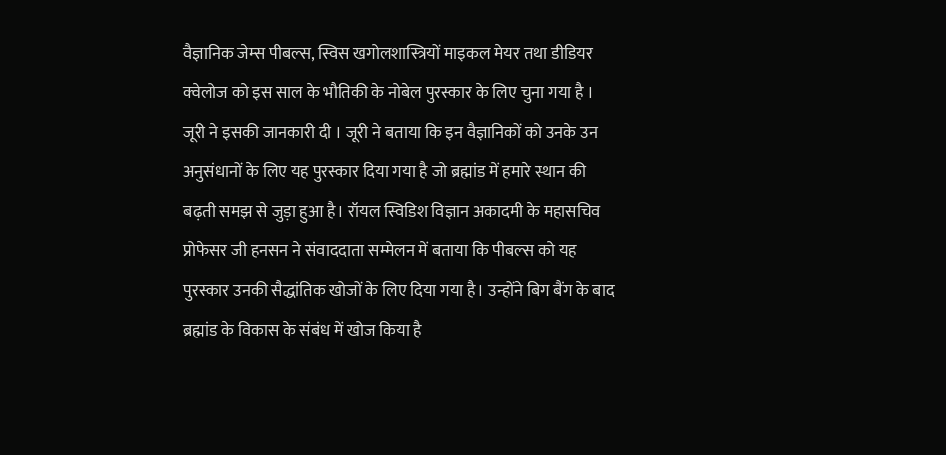वैज्ञानिक जेम्स पीबल्स, स्विस खगोलशास्त्रियों माइकल मेयर तथा डीडियर क्वेलोज को इस साल के भौतिकी के नोबेल पुरस्कार के लिए चुना गया है । जूरी ने इसकी जानकारी दी । जूरी ने बताया कि इन वैज्ञानिकों को उनके उन अनुसंधानों के लिए यह पुरस्कार दिया गया है जो ब्रह्मांड में हमारे स्थान की बढ़ती समझ से जुड़ा हुआ है। रॉयल स्विडिश विज्ञान अकादमी के महासचिव प्रोफेसर जी हनसन ने संवाददाता सम्मेलन में बताया कि पीबल्स को यह पुरस्कार उनकी सैद्धांतिक खोजों के लिए दिया गया है। उन्होंने बिग बैंग के बाद ब्रह्मांड के विकास के संबंध में खोज किया है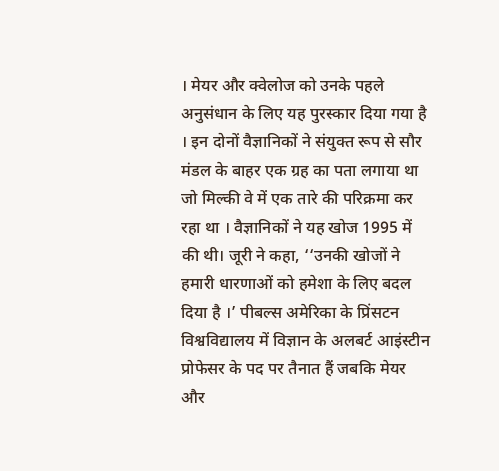। मेयर और क्वेलोज को उनके पहले अनुसंधान के लिए यह पुरस्कार दिया गया है । इन दोनों वैज्ञानिकों ने संयुक्त रूप से सौर मंडल के बाहर एक ग्रह का पता लगाया था जो मिल्की वे में एक तारे की परिक्रमा कर रहा था । वैज्ञानिकों ने यह खोज 1995 में की थी। जूरी ने कहा, ‘‘उनकी खोजों ने हमारी धारणाओं को हमेशा के लिए बदल दिया है ।’ पीबल्स अमेरिका के प्रिंसटन विश्वविद्यालय में विज्ञान के अलबर्ट आइंस्टीन प्रोफेसर के पद पर तैनात हैं जबकि मेयर और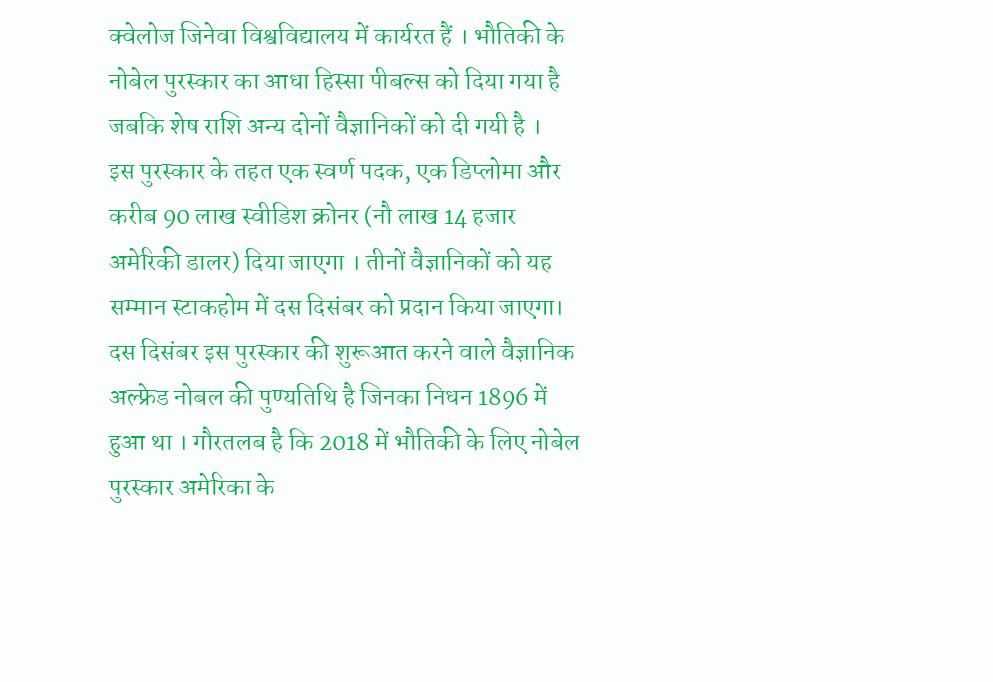क्वेलोज जिनेवा विश्वविद्यालय में कार्यरत हैं । भौतिकी के नोबेल पुरस्कार का आधा हिस्सा पीबल्स को दिया गया है जबकि शेष राशि अन्य दोनों वैज्ञानिकों को दी गयी है ।
इस पुरस्कार के तहत एक स्वर्ण पदक, एक डिप्लोमा और करीब 90 लाख स्वीडिश क्रोनर (नौ लाख 14 हजार अमेरिकी डालर) दिया जाएगा । तीनों वैज्ञानिकों को यह सम्मान स्टाकहोम में दस दिसंबर को प्रदान किया जाएगा। दस दिसंबर इस पुरस्कार की शुरूआत करने वाले वैज्ञानिक अल्फ्रेड नोबल की पुण्यतिथि है जिनका निधन 1896 में हुआ था । गौरतलब है कि 2018 में भौतिकी के लिए नोबेल पुरस्कार अमेरिका के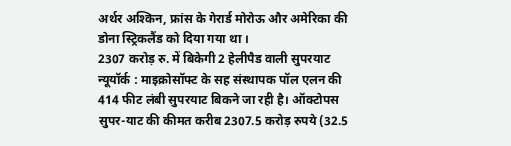अर्थर अश्किन, फ्रांस के गेरार्ड मोरोऊ और अमेरिका की डोना स्ट्रिकलैंड को दिया गया था ।
2307 करोड़ रु. में बिकेगी 2 हेलीपैड वाली सुपरयाट
न्यूयॉर्क : माइक्रोसॉफ्ट के सह संस्थापक पॉल एलन की 414 फीट लंबी सुपरयाट बिकने जा रही है। ऑक्टोपस सुपर-याट की कीमत करीब 2307.5 करोड़ रुपये (32.5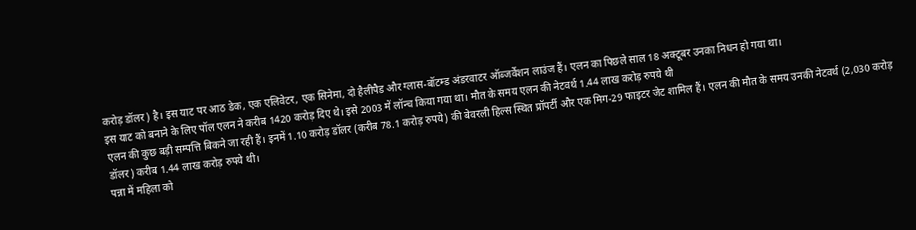करोड़ डॉलर) है। इस याट पर आठ डेक, एक एलिवेटर, एक सिनेमा, दो हैलीपैड और ग्लास-बॉटम्ड अंडरवाटर ऑब्जर्वेशन लाउंज हैं। एलन का पिछले साल 18 अक्टूबर उनका निधन हो गया था।
इस याट को बनाने के लिए पॉल एलन ने करीब 1420 करोड़ दिए थे। इसे 2003 में लॉन्च किया गया था। मौत के समय एलन की नेटवर्थ 1.44 लाख करोड़ रुपये थी
एलन की कुछ बड़ी सम्पत्ति बिकने जा रही हैं। इनमें 1.10 करोड़ डॉलर (करीब 78.1 करोड़ रुपये) की बेवरली हिल्स स्थित प्रॉपर्टी और एक मिग-29 फाइटर जेट शामिल हैं। एलन की मौत के समय उनकी नेटवर्थ (2,030 करोड़ डॉलर) करीब 1.44 लाख करोड़ रुपये थी।
पन्ना में महिला को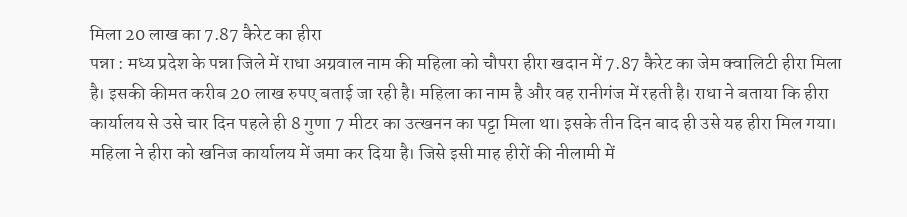मिला 20 लाख का 7.87 कैरेट का हीरा
पन्ना : मध्य प्रदेश के पन्ना जिले में राधा अग्रवाल नाम की महिला को चौपरा हीरा खदान में 7.87 कैरेट का जेम क्वालिटी हीरा मिला है। इसकी कीमत करीब 20 लाख रुपए बताई जा रही है। महिला का नाम है और वह रानीगंज में रहती है। राधा ने बताया कि हीरा कार्यालय से उसे चार दिन पहले ही 8 गुणा 7 मीटर का उत्खनन का पट्टा मिला था। इसके तीन दिन बाद ही उसे यह हीरा मिल गया। महिला ने हीरा को खनिज कार्यालय में जमा कर दिया है। जिसे इसी माह हीरों की नीलामी में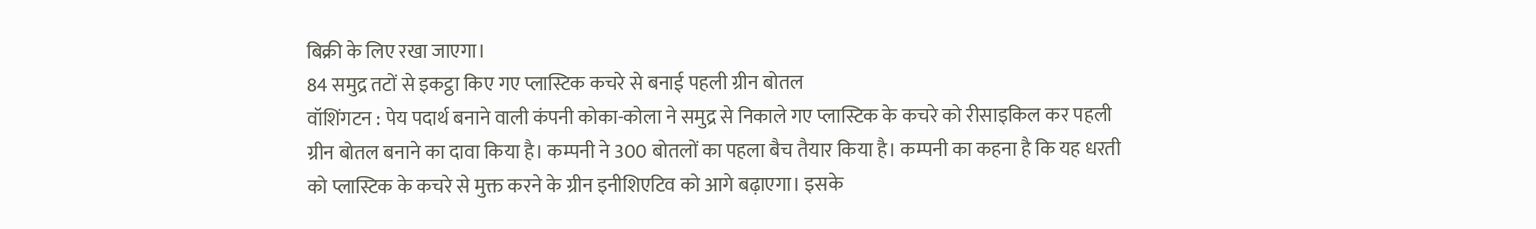बिक्री के लिए रखा जाएगा।
84 समुद्र तटों से इकट्ठा किए गए प्लास्टिक कचरे से बनाई पहली ग्रीन बोतल
वॉशिंगटन : पेय पदार्थ बनाने वाली कंपनी कोका-कोला ने समुद्र से निकाले गए प्लास्टिक के कचरे को रीसाइकिल कर पहली ग्रीन बोतल बनाने का दावा किया है। कम्पनी ने 300 बोतलों का पहला बैच तैयार किया है। कम्पनी का कहना है कि यह धरती को प्लास्टिक के कचरे से मुक्त करने के ग्रीन इनीशिएटिव को आगे बढ़ाएगा। इसके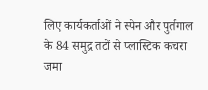लिए कार्यकर्ताओं ने स्पेन और पुर्तगाल के 84 समुद्र तटों से प्लास्टिक कचरा जमा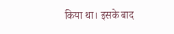किया था। इसके बाद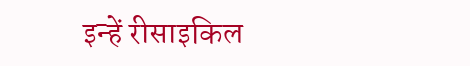इन्हें रीसाइकिल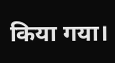किया गया।